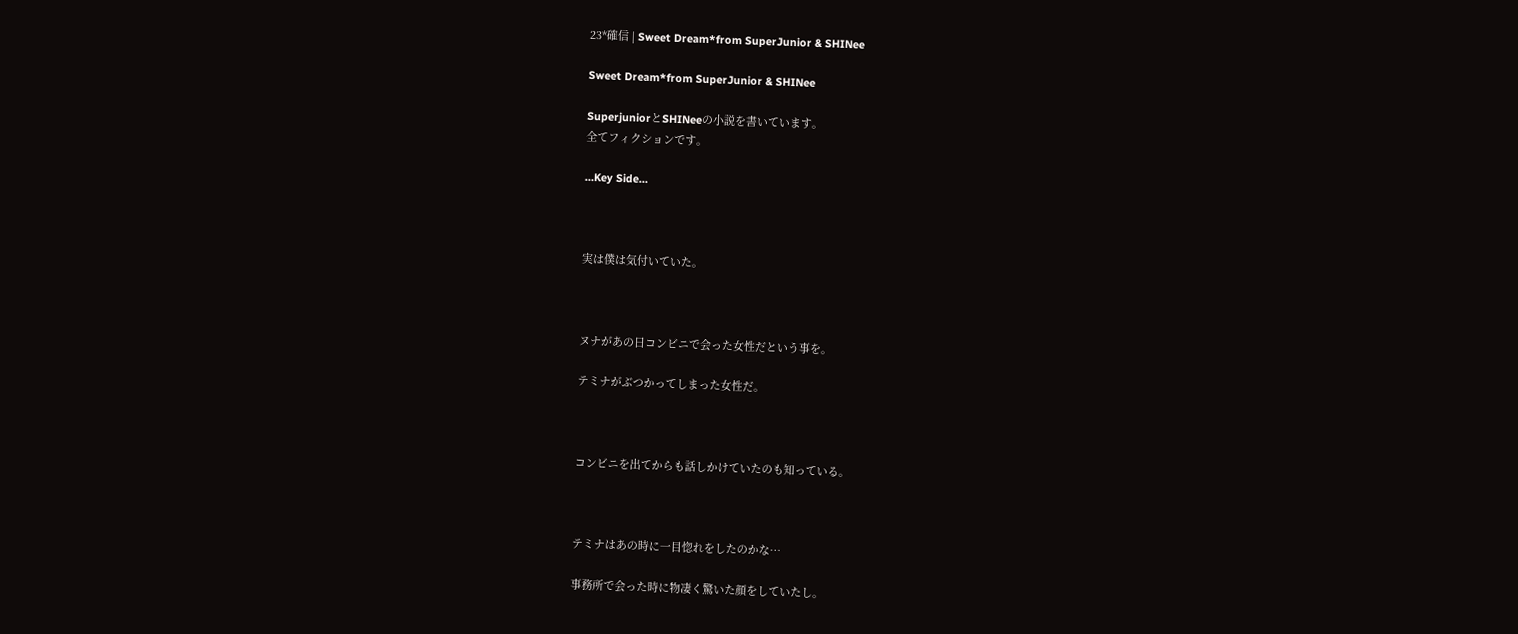23*確信 | Sweet Dream*from SuperJunior & SHINee

Sweet Dream*from SuperJunior & SHINee

SuperjuniorとSHINeeの小説を書いています。
全てフィクションです。

…Key Side…



実は僕は気付いていた。



ヌナがあの日コンビニで会った女性だという事を。

テミナがぶつかってしまった女性だ。



コンビニを出てからも話しかけていたのも知っている。



テミナはあの時に一目惚れをしたのかな…

事務所で会った時に物凄く驚いた顔をしていたし。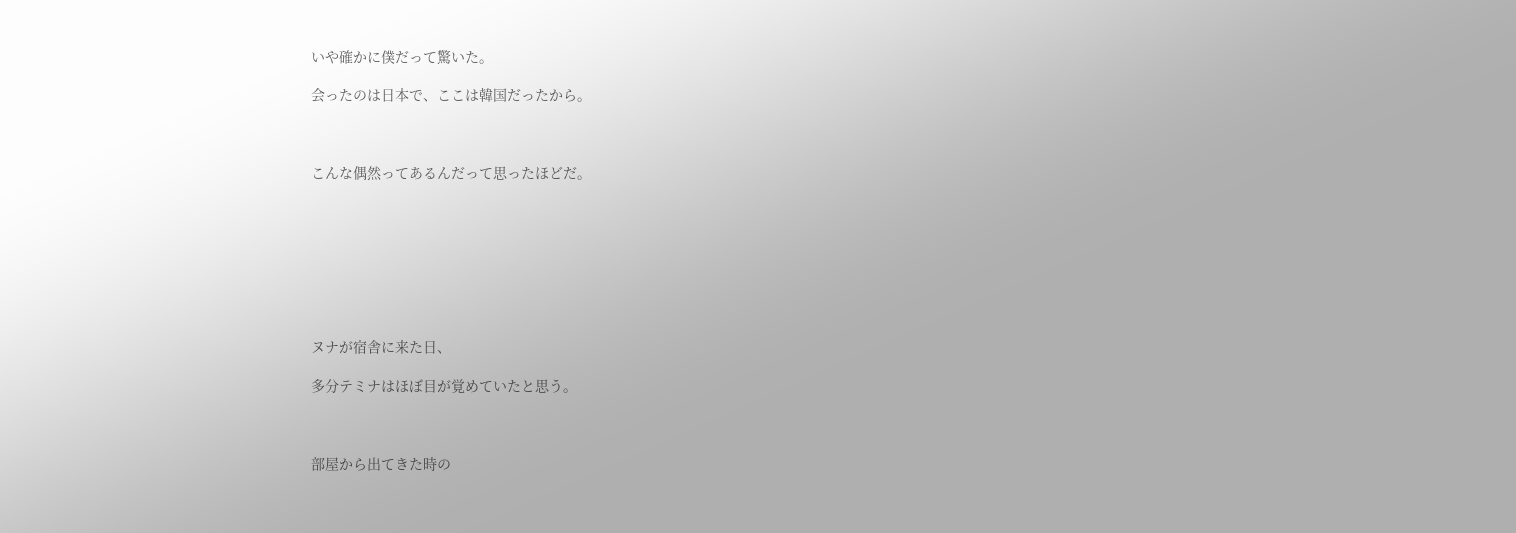いや確かに僕だって驚いた。

会ったのは日本で、ここは韓国だったから。



こんな偶然ってあるんだって思ったほどだ。








ヌナが宿舎に来た日、

多分テミナはほぼ目が覚めていたと思う。



部屋から出てきた時の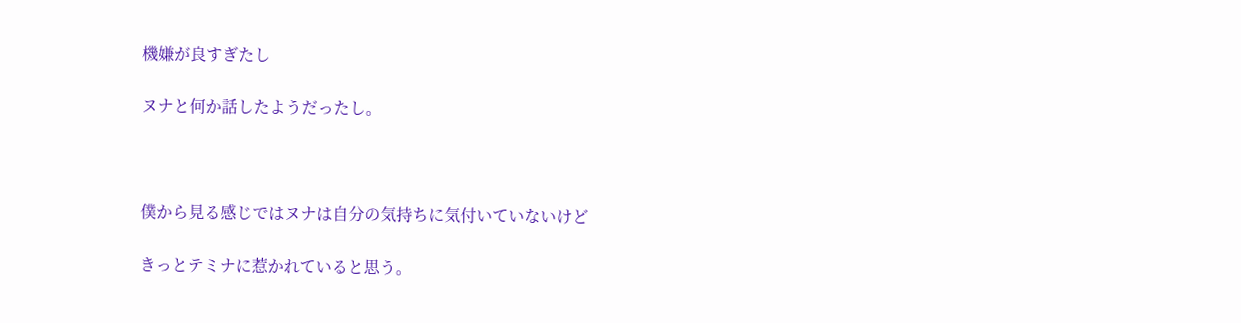機嫌が良すぎたし

ヌナと何か話したようだったし。



僕から見る感じではヌナは自分の気持ちに気付いていないけど

きっとテミナに惹かれていると思う。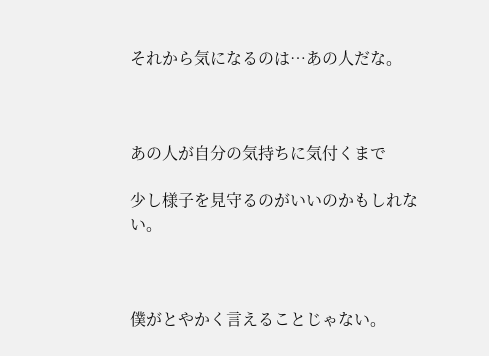それから気になるのは…あの人だな。



あの人が自分の気持ちに気付くまで

少し様子を見守るのがいいのかもしれない。



僕がとやかく言えることじゃない。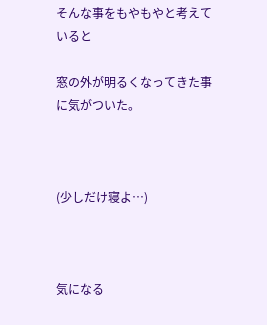そんな事をもやもやと考えていると

窓の外が明るくなってきた事に気がついた。



(少しだけ寝よ…)



気になる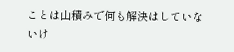ことは山積みで何も解決はしていないけ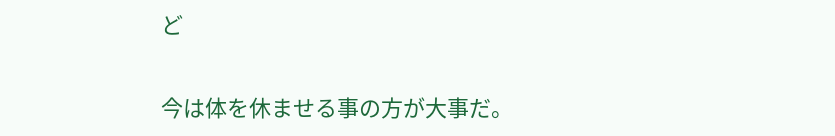ど

今は体を休ませる事の方が大事だ。